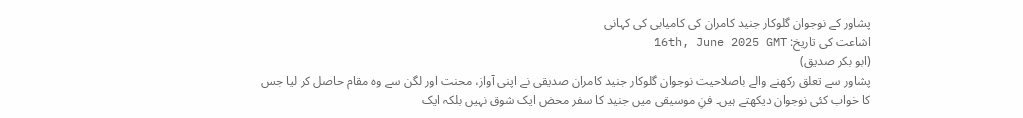پشاور کے نوجوان گلوکار جنید کامران کی کامیابی کی کہانی
اشاعت کی تاریخ: 16th, June 2025 GMT
(ابو بکر صدیق)
پشاور سے تعلق رکھنے والے باصلاحیت نوجوان گلوکار جنید کامران صدیقی نے اپنی آواز، محنت اور لگن سے وہ مقام حاصل کر لیا جس کا خواب کئی نوجوان دیکھتے ہیں۔ فنِ موسیقی میں جنید کا سفر محض ایک شوق نہیں بلکہ ایک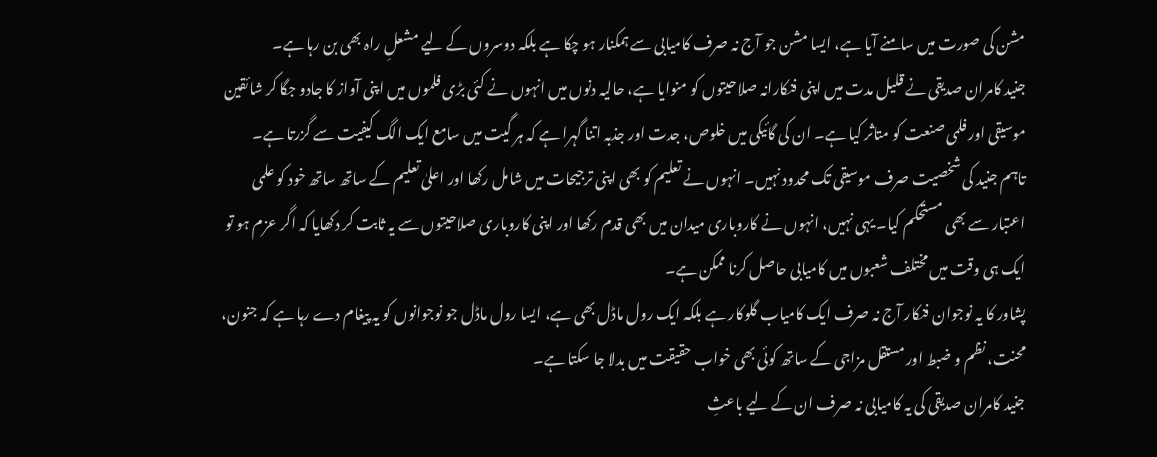مشن کی صورت میں سامنے آیا ہے، ایسا مشن جو آج نہ صرف کامیابی سے ہمکنار ہو چکا ہے بلکہ دوسروں کے لیے مشعلِ راہ بھی بن رہا ہے۔
جنید کامران صدیقی نے قلیل مدت میں اپنی فنکارانہ صلاحیتوں کو منوایا ہے، حالیہ دنوں میں انہوں نے کئی بڑی فلموں میں اپنی آواز کا جادو جگا کر شائقین موسیقی اور فلمی صنعت کو متاثر کیا ہے۔ ان کی گائیکی میں خلوص، جدت اور جذبہ اتنا گہرا ہے کہ ہر گیت میں سامع ایک الگ کیفیت سے گزرتا ہے۔
تاہم جنید کی شخصیت صرف موسیقی تک محدود نہیں۔ انہوں نے تعلیم کو بھی اپنی ترجیحات میں شامل رکھا اور اعلیٰ تعلیم کے ساتھ ساتھ خود کو علمی اعتبار سے بھی مستحکم کیا۔ یہی نہیں، انہوں نے کاروباری میدان میں بھی قدم رکھا اور اپنی کاروباری صلاحیتوں سے یہ ثابت کر دکھایا کہ اگر عزم ہو تو ایک ہی وقت میں مختلف شعبوں میں کامیابی حاصل کرنا ممکن ہے۔
پشاور کا یہ نوجوان فنکار آج نہ صرف ایک کامیاب گلوکار ہے بلکہ ایک رول ماڈل بھی ہے، ایسا رول ماڈل جو نوجوانوں کو یہ پیغام دے رہا ہے کہ جنون، محنت، نظم و ضبط اور مستقل مزاجی کے ساتھ کوئی بھی خواب حقیقت میں بدلا جا سکتا ہے۔
جنید کامران صدیقی کی یہ کامیابی نہ صرف ان کے لیے باعثِ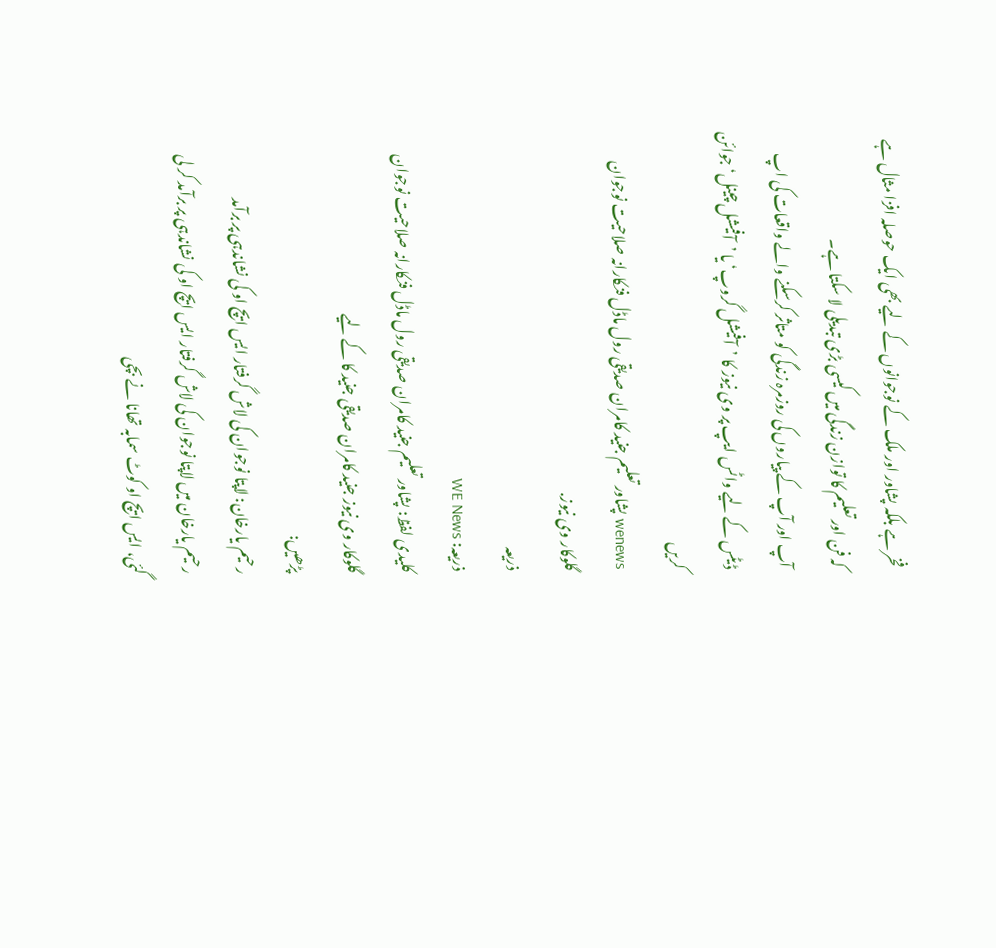فخر ہے بلکہ پشاور اور ملک کے نوجوانوں کے لیے بھی ایک حوصلہ افزا مثال ہے کہ فن اور تعلیم کا توازن زندگی میں کیسی بڑی تبدیلی لا سکتا ہے۔
آپ اور آپ کے پیاروں کی روزمرہ زندگی کو متاثر کرسکنے والے واقعات کی اپ ڈیٹس کے لیے واٹس ایپ پر وی نیوز کا ’آفیشل گروپ‘ یا ’آفیشل چینل‘ جوائن کریں
wenews پشاور تعلیم جنید کامران صدیقی رول ماڈل فنکارانہ صلاحیت نوجوان گلوکار وی نیوز.
ذریعہ
ذریعہ: WE News
کلیدی لفظ: پشاور تعلیم جنید کامران صدیقی رول ماڈل فنکارانہ صلاحیت نوجوان گلوکار وی نیوز جنید کامران صدیقی جنید کا کے لیے
پڑھیں:
رحیم یارخان: لاپتا نوجوان کی لاش گرفتار ایس ایچ او کی نشاندہی پر برآمد
رحیم یارخان میں لاپتا نوجوان کی لاش گرفتار ایس ایچ او کی نشاندہی پر برآمد کر لی گئی، ایس ایچ او کوٹ سمابہ تھانا نے بچی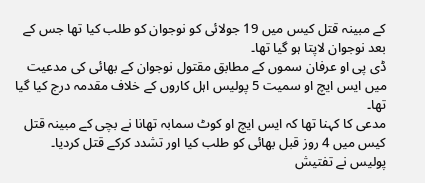کے مبینہ قتل کیس میں 19 جولائی کو نوجوان کو طلب کیا تھا جس کے بعد نوجوان لاپتا ہو گيا تھا۔
ڈی پی او عرفان سموں کے مطابق مقتول نوجوان کے بھائی کی مدعیت میں ایس ایچ او سمیت 5 پولیس اہل کاروں کے خلاف مقدمہ درج کیا گیا تھا۔
مدعی کا کہنا تھا کہ ایس ایچ او کوٹ سمابہ تھانا نے بچی کے مبینہ قتل کیس میں 4 روز قبل بھائی کو طلب کیا اور تشدد کرکے قتل کردیا۔
پولیس نے تفتیش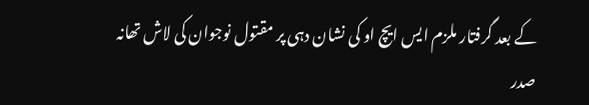کے بعد گرفتار ملزم ایس ایچ او کی نشان دہی پر مقتول نوجوان کی لاش تھانہ صدر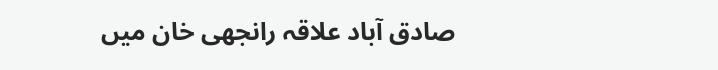صادق آباد علاقہ رانجھی خان میں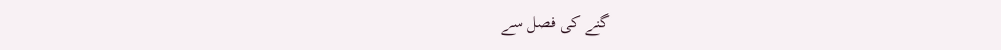گنے کی فصل سے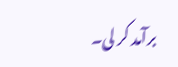برآمد کر لی۔